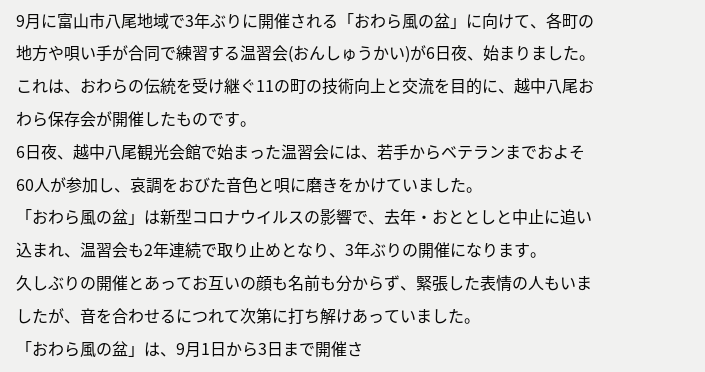9月に富山市八尾地域で3年ぶりに開催される「おわら風の盆」に向けて、各町の地方や唄い手が合同で練習する温習会(おんしゅうかい)が6日夜、始まりました。
これは、おわらの伝統を受け継ぐ11の町の技術向上と交流を目的に、越中八尾おわら保存会が開催したものです。
6日夜、越中八尾観光会館で始まった温習会には、若手からベテランまでおよそ60人が参加し、哀調をおびた音色と唄に磨きをかけていました。
「おわら風の盆」は新型コロナウイルスの影響で、去年・おととしと中止に追い込まれ、温習会も2年連続で取り止めとなり、3年ぶりの開催になります。
久しぶりの開催とあってお互いの顔も名前も分からず、緊張した表情の人もいましたが、音を合わせるにつれて次第に打ち解けあっていました。
「おわら風の盆」は、9月1日から3日まで開催さ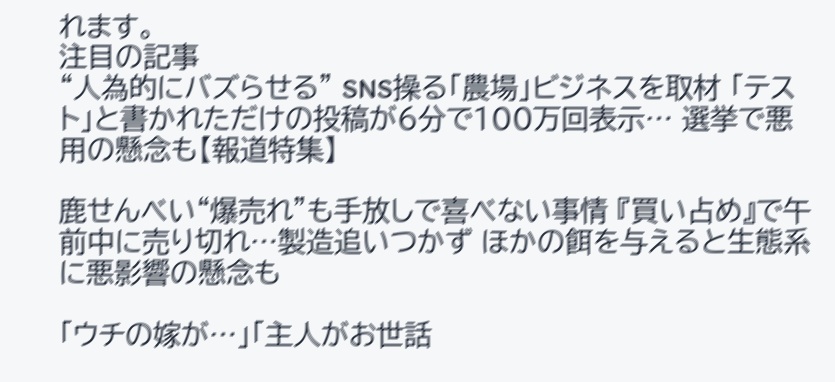れます。
注目の記事
“人為的にバズらせる” SNS操る「農場」ビジネスを取材 「テスト」と書かれただけの投稿が6分で100万回表示… 選挙で悪用の懸念も【報道特集】

鹿せんべい“爆売れ”も手放しで喜べない事情 『買い占め』で午前中に売り切れ…製造追いつかず ほかの餌を与えると生態系に悪影響の懸念も

「ウチの嫁が…」「主人がお世話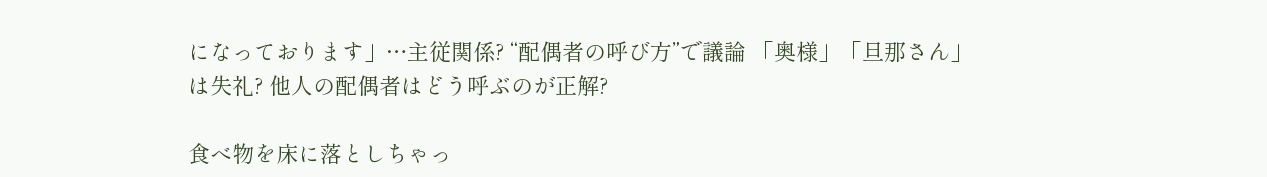になっております」…主従関係? “配偶者の呼び方”で議論 「奥様」「旦那さん」は失礼? 他人の配偶者はどう呼ぶのが正解?

食べ物を床に落としちゃっ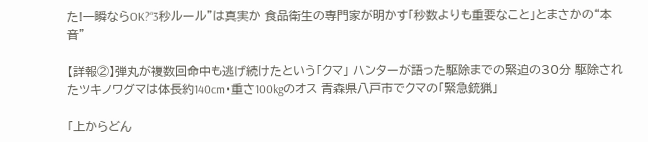た!一瞬ならOK?“3秒ルール”は真実か 食品衛生の専門家が明かす「秒数よりも重要なこと」とまさかの“本音”

【詳報②】弾丸が複数回命中も逃げ続けたという「クマ」 ハンターが語った駆除までの緊迫の30分 駆除されたツキノワグマは体長約140cm・重さ100kgのオス 青森県八戸市でクマの「緊急銃猟」

「上からどん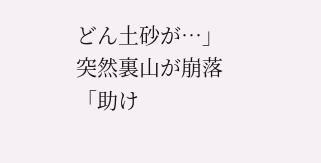どん土砂が…」突然裏山が崩落 「助け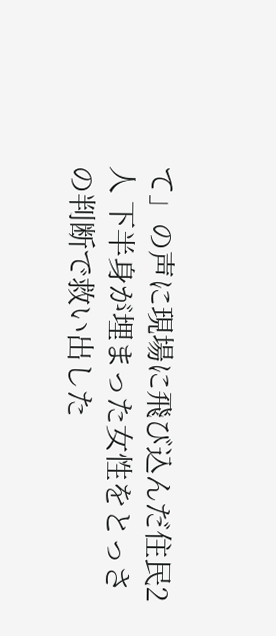て」の声に現場に飛び込んだ住民2人 下半身が埋まった女性をとっさの判断で救い出した